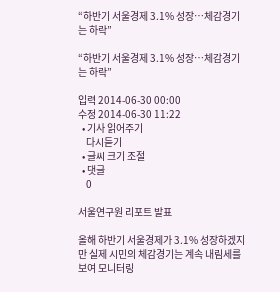“하반기 서울경제 3.1% 성장…체감경기는 하락”

“하반기 서울경제 3.1% 성장…체감경기는 하락”

입력 2014-06-30 00:00
수정 2014-06-30 11:22
  • 기사 읽어주기
    다시듣기
  • 글씨 크기 조절
  • 댓글
    0

서울연구원 리포트 발표

올해 하반기 서울경제가 3.1% 성장하겠지만 실제 시민의 체감경기는 계속 내림세를 보여 모니터링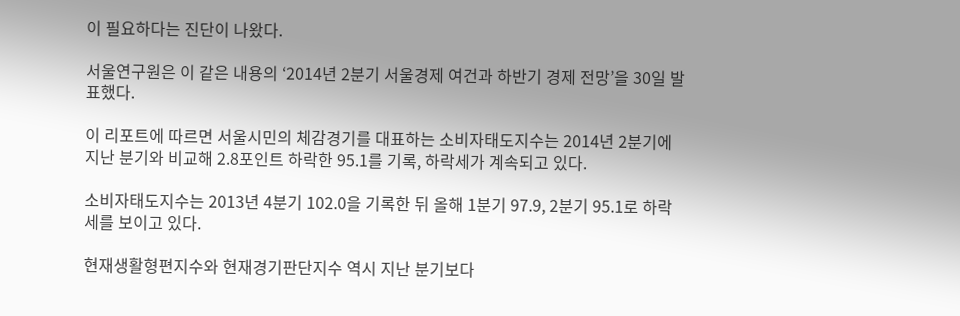이 필요하다는 진단이 나왔다.

서울연구원은 이 같은 내용의 ‘2014년 2분기 서울경제 여건과 하반기 경제 전망’을 30일 발표했다.

이 리포트에 따르면 서울시민의 체감경기를 대표하는 소비자태도지수는 2014년 2분기에 지난 분기와 비교해 2.8포인트 하락한 95.1를 기록, 하락세가 계속되고 있다.

소비자태도지수는 2013년 4분기 102.0을 기록한 뒤 올해 1분기 97.9, 2분기 95.1로 하락세를 보이고 있다.

현재생활형편지수와 현재경기판단지수 역시 지난 분기보다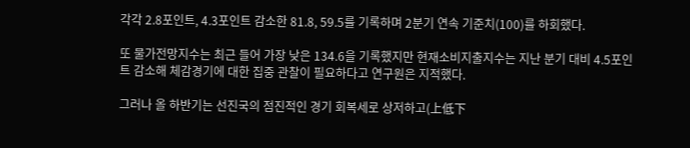각각 2.8포인트, 4.3포인트 감소한 81.8, 59.5를 기록하며 2분기 연속 기준치(100)를 하회했다.

또 물가전망지수는 최근 들어 가장 낮은 134.6을 기록했지만 현재소비지출지수는 지난 분기 대비 4.5포인트 감소해 체감경기에 대한 집중 관찰이 필요하다고 연구원은 지적했다.

그러나 올 하반기는 선진국의 점진적인 경기 회복세로 상저하고(上低下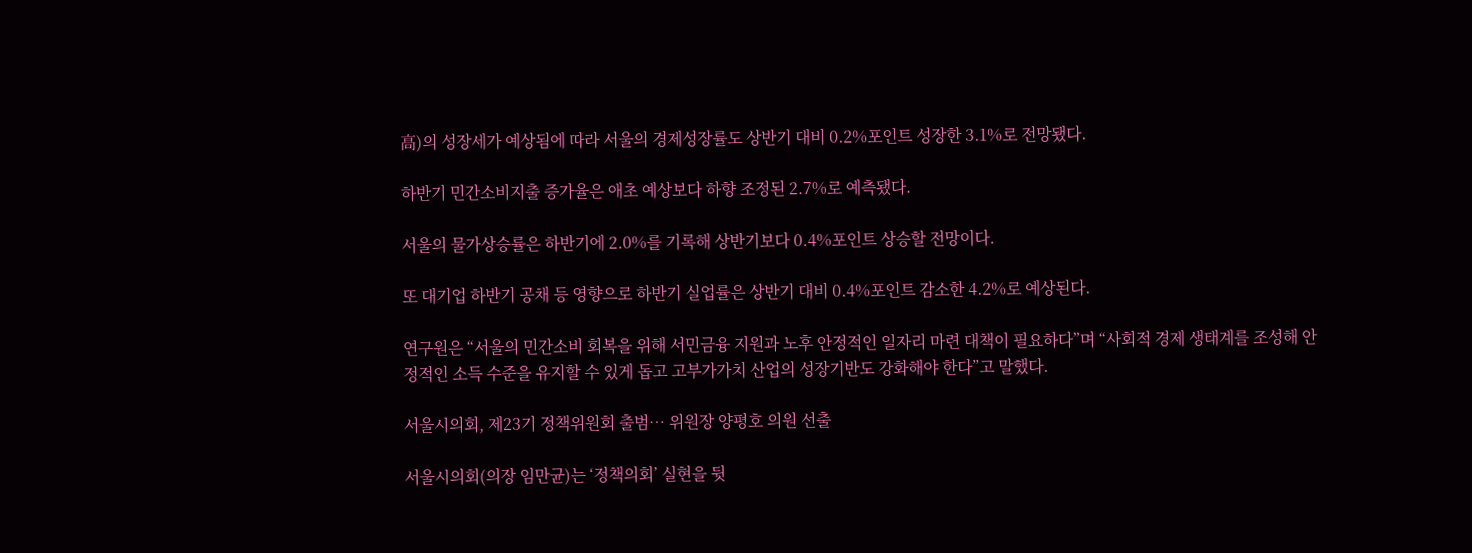高)의 성장세가 예상됨에 따라 서울의 경제성장률도 상반기 대비 0.2%포인트 성장한 3.1%로 전망됐다.

하반기 민간소비지출 증가율은 애초 예상보다 하향 조정된 2.7%로 예측됐다.

서울의 물가상승률은 하반기에 2.0%를 기록해 상반기보다 0.4%포인트 상승할 전망이다.

또 대기업 하반기 공채 등 영향으로 하반기 실업률은 상반기 대비 0.4%포인트 감소한 4.2%로 예상된다.

연구원은 “서울의 민간소비 회복을 위해 서민금융 지원과 노후 안정적인 일자리 마련 대책이 필요하다”며 “사회적 경제 생태계를 조성해 안정적인 소득 수준을 유지할 수 있게 돕고 고부가가치 산업의 성장기반도 강화해야 한다”고 말했다.

서울시의회, 제23기 정책위원회 출범… 위원장 양평호 의원 선출

서울시의회(의장 임만균)는 ‘정책의회’ 실현을 뒷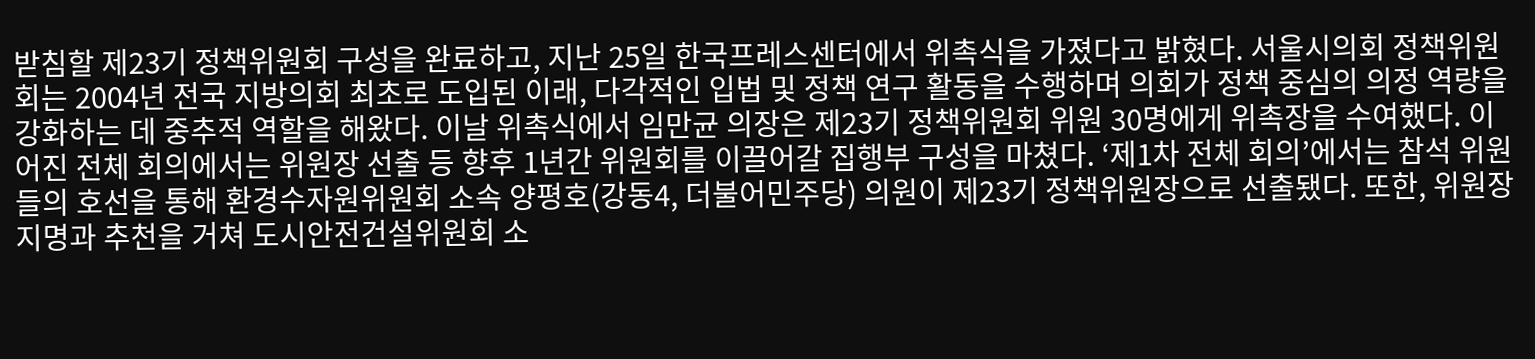받침할 제23기 정책위원회 구성을 완료하고, 지난 25일 한국프레스센터에서 위촉식을 가졌다고 밝혔다. 서울시의회 정책위원회는 2004년 전국 지방의회 최초로 도입된 이래, 다각적인 입법 및 정책 연구 활동을 수행하며 의회가 정책 중심의 의정 역량을 강화하는 데 중추적 역할을 해왔다. 이날 위촉식에서 임만균 의장은 제23기 정책위원회 위원 30명에게 위촉장을 수여했다. 이어진 전체 회의에서는 위원장 선출 등 향후 1년간 위원회를 이끌어갈 집행부 구성을 마쳤다. ‘제1차 전체 회의’에서는 참석 위원들의 호선을 통해 환경수자원위원회 소속 양평호(강동4, 더불어민주당) 의원이 제23기 정책위원장으로 선출됐다. 또한, 위원장 지명과 추천을 거쳐 도시안전건설위원회 소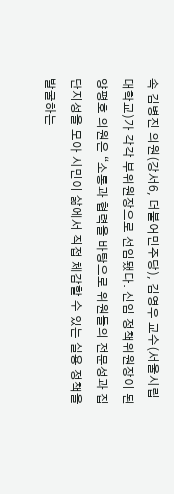속 김병진 의원(강서6, 더불어민주당), 김영우 교수(서울시립대학교)가 각각 부위원장으로 선임됐다. 신임 정책위원장이 된 양평호 의원은 “소통과 협력을 바탕으로 위원들의 전문성과 집단지성을 모아 시민이 삶에서 직접 체감할 수 있는 실용 정책을 발굴하는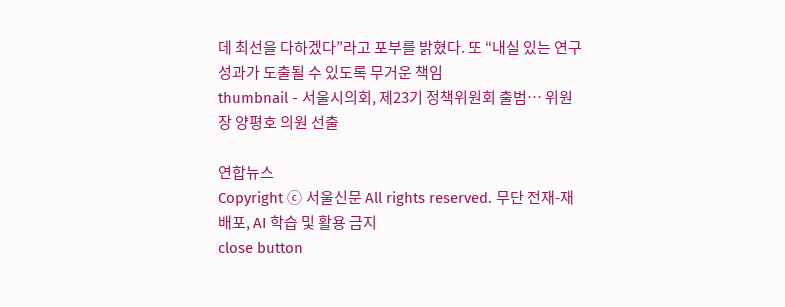데 최선을 다하겠다”라고 포부를 밝혔다. 또 “내실 있는 연구 성과가 도출될 수 있도록 무거운 책임
thumbnail - 서울시의회, 제23기 정책위원회 출범… 위원장 양평호 의원 선출

연합뉴스
Copyright ⓒ 서울신문 All rights reserved. 무단 전재-재배포, AI 학습 및 활용 금지
close button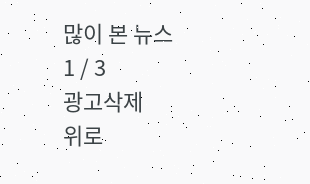많이 본 뉴스
1 / 3
광고삭제
위로